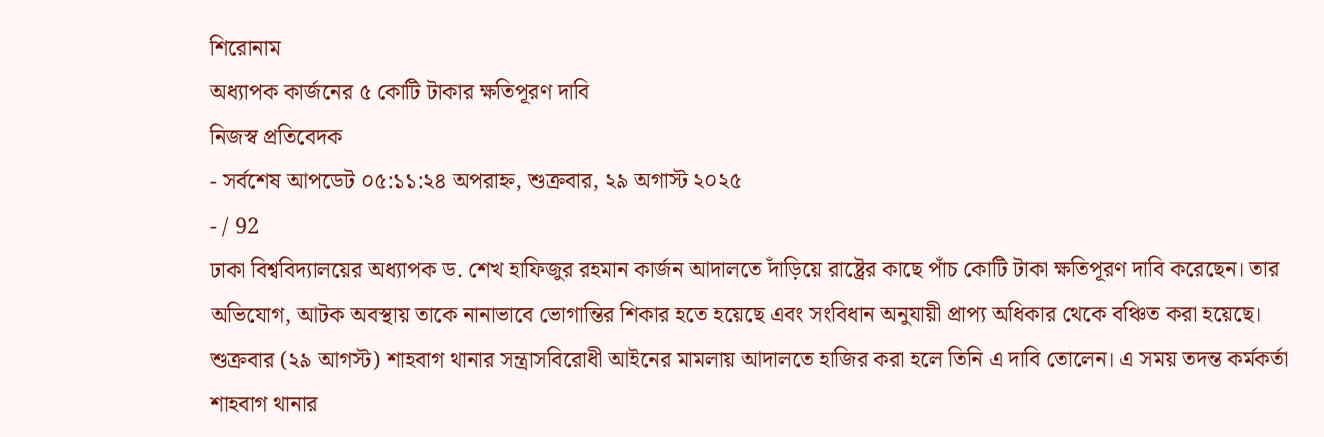শিরোনাম
অধ্যাপক কার্জনের ৫ কোটি টাকার ক্ষতিপূরণ দাবি
নিজস্ব প্রতিবেদক
- সর্বশেষ আপডেট ০৫:১১:২৪ অপরাহ্ন, শুক্রবার, ২৯ অগাস্ট ২০২৫
- / 92
ঢাকা বিশ্ববিদ্যালয়ের অধ্যাপক ড. শেখ হাফিজুর রহমান কার্জন আদালতে দাঁড়িয়ে রাষ্ট্রের কাছে পাঁচ কোটি টাকা ক্ষতিপূরণ দাবি করেছেন। তার অভিযোগ, আটক অবস্থায় তাকে নানাভাবে ভোগান্তির শিকার হতে হয়েছে এবং সংবিধান অনুযায়ী প্রাপ্য অধিকার থেকে বঞ্চিত করা হয়েছে।
শুক্রবার (২৯ আগস্ট) শাহবাগ থানার সন্ত্রাসবিরোধী আইনের মামলায় আদালতে হাজির করা হলে তিনি এ দাবি তোলেন। এ সময় তদন্ত কর্মকর্তা শাহবাগ থানার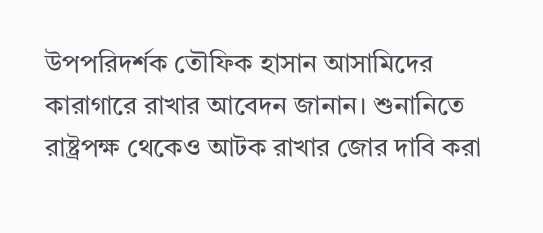উপপরিদর্শক তৌফিক হাসান আসামিদের কারাগারে রাখার আবেদন জানান। শুনানিতে রাষ্ট্রপক্ষ থেকেও আটক রাখার জোর দাবি করা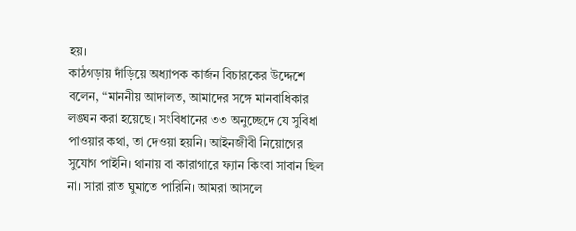হয়।
কাঠগড়ায় দাঁড়িয়ে অধ্যাপক কার্জন বিচারকের উদ্দেশে বলেন, “মাননীয় আদালত, আমাদের সঙ্গে মানবাধিকার লঙ্ঘন করা হয়েছে। সংবিধানের ৩৩ অনুচ্ছেদে যে সুবিধা পাওয়ার কথা, তা দেওয়া হয়নি। আইনজীবী নিয়োগের সুযোগ পাইনি। থানায় বা কারাগারে ফ্যান কিংবা সাবান ছিল না। সারা রাত ঘুমাতে পারিনি। আমরা আসলে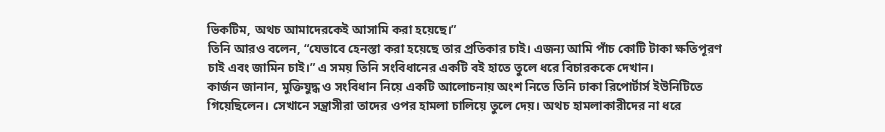ভিকটিম, অথচ আমাদেরকেই আসামি করা হয়েছে।”
তিনি আরও বলেন, “যেভাবে হেনস্তা করা হয়েছে তার প্রতিকার চাই। এজন্য আমি পাঁচ কোটি টাকা ক্ষতিপূরণ চাই এবং জামিন চাই।” এ সময় তিনি সংবিধানের একটি বই হাতে তুলে ধরে বিচারককে দেখান।
কার্জন জানান, মুক্তিযুদ্ধ ও সংবিধান নিয়ে একটি আলোচনায় অংশ নিতে তিনি ঢাকা রিপোর্টার্স ইউনিটিতে গিয়েছিলেন। সেখানে সন্ত্রাসীরা তাদের ওপর হামলা চালিয়ে তুলে দেয়। অথচ হামলাকারীদের না ধরে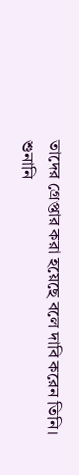তাদের গ্রেপ্তার করা হয়েছে বলে দাবি করেন তিনি।
শুনানি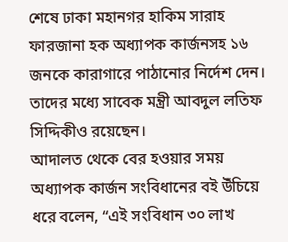শেষে ঢাকা মহানগর হাকিম সারাহ ফারজানা হক অধ্যাপক কার্জনসহ ১৬ জনকে কারাগারে পাঠানোর নির্দেশ দেন। তাদের মধ্যে সাবেক মন্ত্রী আবদুল লতিফ সিদ্দিকীও রয়েছেন।
আদালত থেকে বের হওয়ার সময় অধ্যাপক কার্জন সংবিধানের বই উঁচিয়ে ধরে বলেন, “এই সংবিধান ৩০ লাখ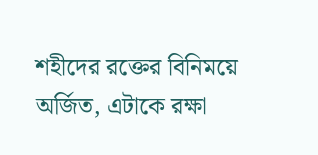শহীদের রক্তের বিনিময়ে অর্জিত, এটাকে রক্ষা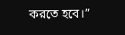করতে হবে।”